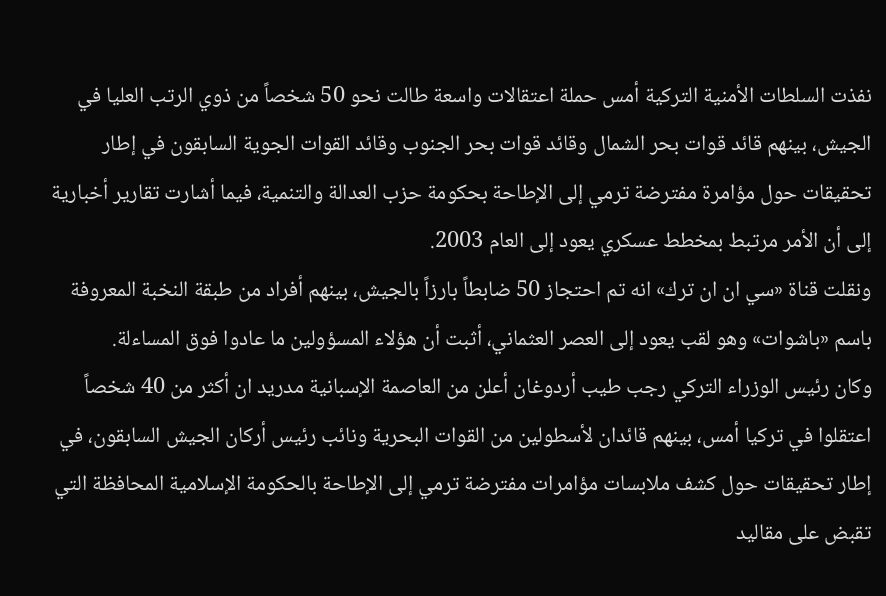نفذت السلطات الأمنية التركية أمس حملة اعتقالات واسعة طالت نحو 50 شخصاً من ذوي الرتب العليا في الجيش، بينهم قائد قوات بحر الشمال وقائد قوات بحر الجنوب وقائد القوات الجوية السابقون في إطار تحقيقات حول مؤامرة مفترضة ترمي إلى الإطاحة بحكومة حزب العدالة والتنمية، فيما أشارت تقارير أخبارية إلى أن الأمر مرتبط بمخطط عسكري يعود إلى العام 2003.
ونقلت قناة «سي ان ان ترك» انه تم احتجاز 50 ضابطاً بارزاً بالجيش، بينهم أفراد من طبقة النخبة المعروفة باسم «باشوات» وهو لقب يعود إلى العصر العثماني، أثبت أن هؤلاء المسؤولين ما عادوا فوق المساءلة.
وكان رئيس الوزراء التركي رجب طيب أردوغان أعلن من العاصمة الإسبانية مدريد ان أكثر من 40 شخصاً اعتقلوا في تركيا أمس، بينهم قائدان لأسطولين من القوات البحرية ونائب رئيس أركان الجيش السابقون، في إطار تحقيقات حول كشف ملابسات مؤامرات مفترضة ترمي إلى الإطاحة بالحكومة الإسلامية المحافظة التي تقبض على مقاليد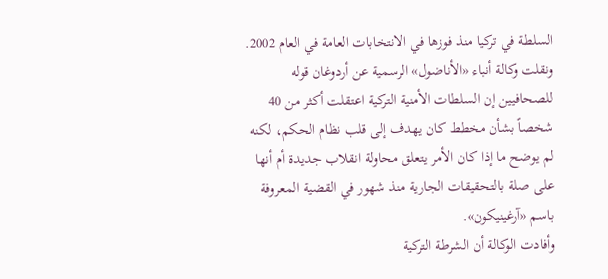السلطة في تركيا منذ فوزها في الانتخابات العامة في العام 2002.
ونقلت وكالة أنباء «الأناضول» الرسمية عن أردوغان قوله للصحافيين إن السلطات الأمنية التركية اعتقلت أكثر من 40 شخصاً بشأن مخطط كان يهدف إلى قلب نظام الحكم، لكنه لم يوضح ما إذا كان الأمر يتعلق محاولة انقلاب جديدة أم أنها على صلة بالتحقيقات الجارية منذ شهور في القضية المعروفة باسم «آرغينيكون».
وأفادت الوكالة أن الشرطة التركية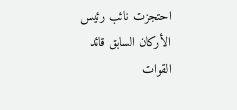احتجزت نائب رئيس الأركان السابق قائد القوات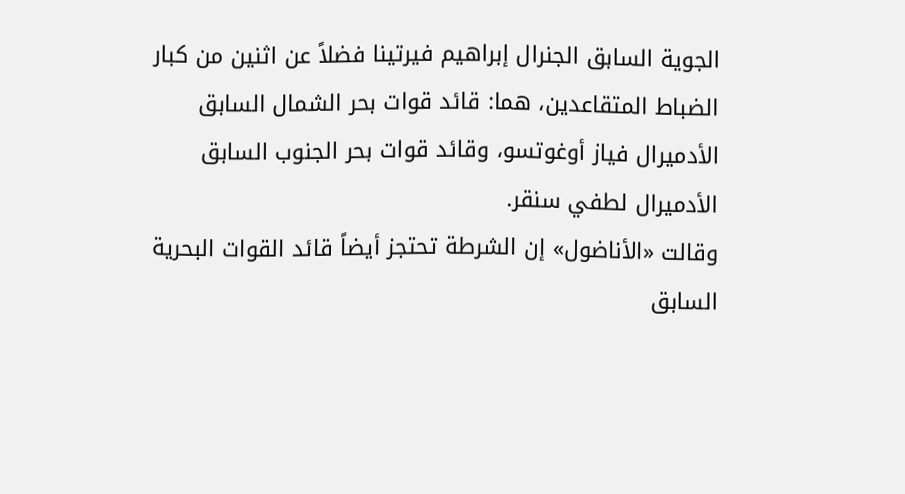الجوية السابق الجنرال إبراهيم فيرتينا فضلاً عن اثنين من كبار الضباط المتقاعدين، هما: قائد قوات بحر الشمال السابق الأدميرال فياز أوغوتسو، وقائد قوات بحر الجنوب السابق الأدميرال لطفي سنقر.
وقالت «الأناضول» إن الشرطة تحتجز أيضاً قائد القوات البحرية السابق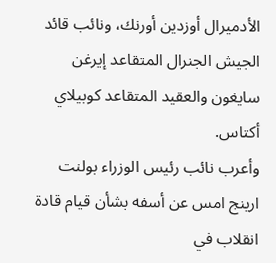الأدميرال أوزدين أورنك، ونائب قائد الجيش الجنرال المتقاعد إيرغن سايغون والعقيد المتقاعد كوبيلاي أكتاس.
وأعرب نائب رئيس الوزراء بولنت ارينج امس عن أسفه بشأن قيام قادة انقلاب في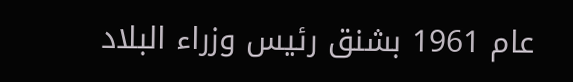عام 1961 بشنق رئيس وزراء البلاد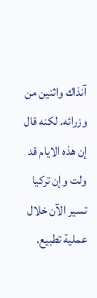آنذاك واثنين من وزرائه. لكنه قال إن هذه الايام قد ولت وإن تركيا تسير الآن خلال عملية تطبيع.